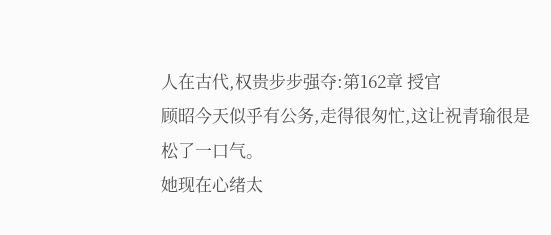人在古代,权贵步步强夺:第162章 授官
顾昭今天似乎有公务,走得很匆忙,这让祝青瑜很是松了一口气。
她现在心绪太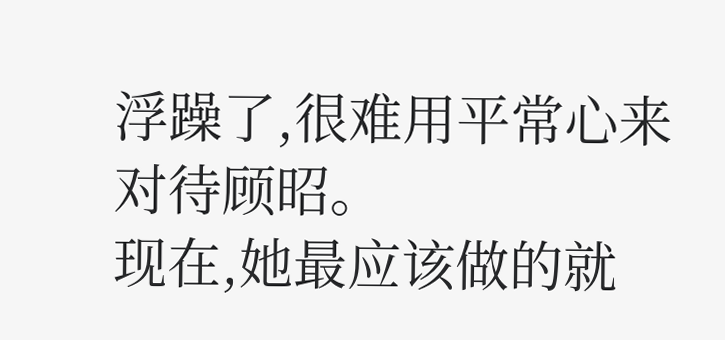浮躁了,很难用平常心来对待顾昭。
现在,她最应该做的就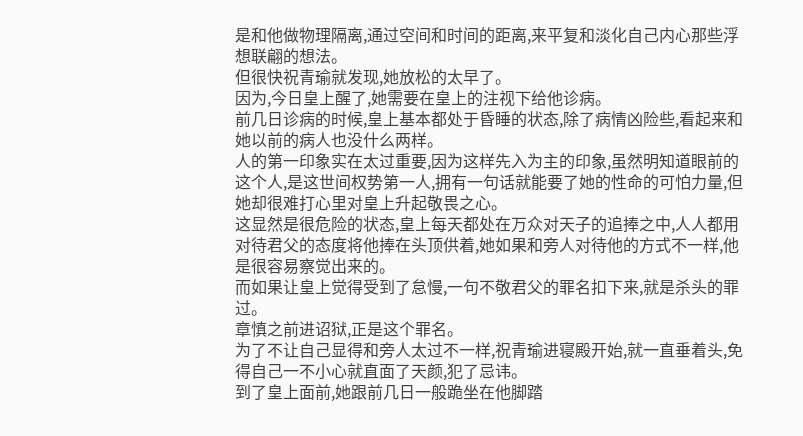是和他做物理隔离,通过空间和时间的距离,来平复和淡化自己内心那些浮想联翩的想法。
但很快祝青瑜就发现,她放松的太早了。
因为,今日皇上醒了,她需要在皇上的注视下给他诊病。
前几日诊病的时候,皇上基本都处于昏睡的状态,除了病情凶险些,看起来和她以前的病人也没什么两样。
人的第一印象实在太过重要,因为这样先入为主的印象,虽然明知道眼前的这个人,是这世间权势第一人,拥有一句话就能要了她的性命的可怕力量,但她却很难打心里对皇上升起敬畏之心。
这显然是很危险的状态,皇上每天都处在万众对天子的追捧之中,人人都用对待君父的态度将他捧在头顶供着,她如果和旁人对待他的方式不一样,他是很容易察觉出来的。
而如果让皇上觉得受到了怠慢,一句不敬君父的罪名扣下来,就是杀头的罪过。
章慎之前进诏狱,正是这个罪名。
为了不让自己显得和旁人太过不一样,祝青瑜进寝殿开始,就一直垂着头,免得自己一不小心就直面了天颜,犯了忌讳。
到了皇上面前,她跟前几日一般跪坐在他脚踏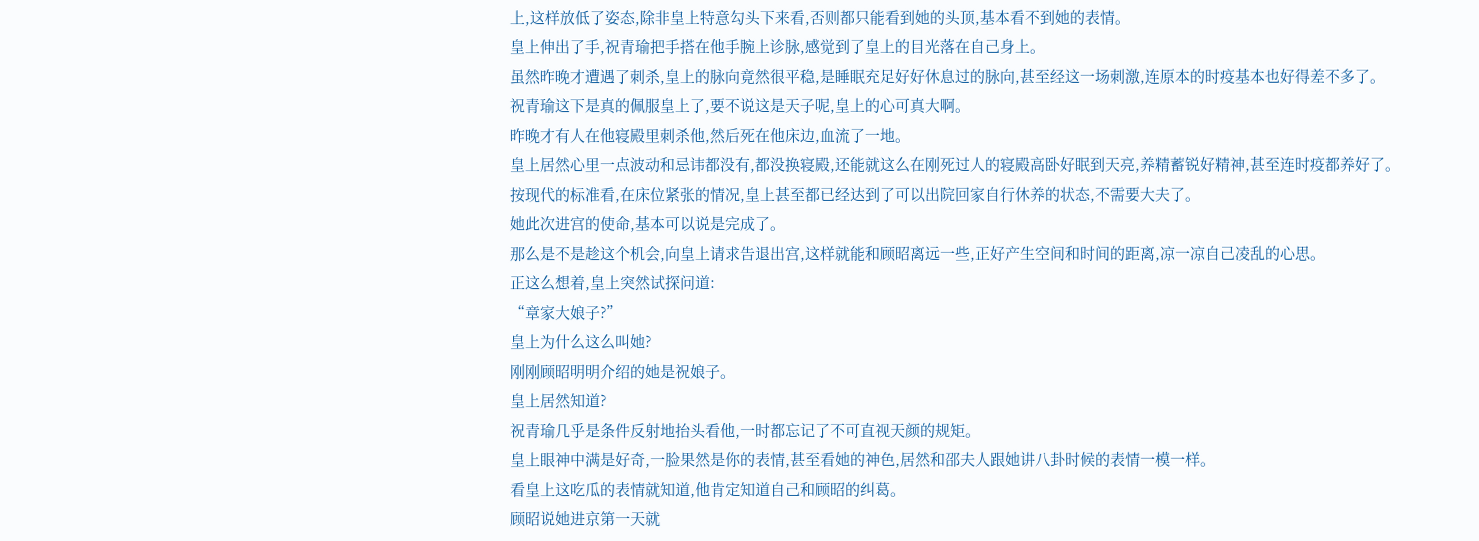上,这样放低了姿态,除非皇上特意勾头下来看,否则都只能看到她的头顶,基本看不到她的表情。
皇上伸出了手,祝青瑜把手搭在他手腕上诊脉,感觉到了皇上的目光落在自己身上。
虽然昨晚才遭遇了刺杀,皇上的脉向竟然很平稳,是睡眠充足好好休息过的脉向,甚至经这一场刺激,连原本的时疫基本也好得差不多了。
祝青瑜这下是真的佩服皇上了,要不说这是天子呢,皇上的心可真大啊。
昨晚才有人在他寝殿里刺杀他,然后死在他床边,血流了一地。
皇上居然心里一点波动和忌讳都没有,都没换寝殿,还能就这么在刚死过人的寝殿高卧好眠到天亮,养精蓄锐好精神,甚至连时疫都养好了。
按现代的标准看,在床位紧张的情况,皇上甚至都已经达到了可以出院回家自行休养的状态,不需要大夫了。
她此次进宫的使命,基本可以说是完成了。
那么是不是趁这个机会,向皇上请求告退出宫,这样就能和顾昭离远一些,正好产生空间和时间的距离,凉一凉自己凌乱的心思。
正这么想着,皇上突然试探问道:
“章家大娘子?”
皇上为什么这么叫她?
刚刚顾昭明明介绍的她是祝娘子。
皇上居然知道?
祝青瑜几乎是条件反射地抬头看他,一时都忘记了不可直视天颜的规矩。
皇上眼神中满是好奇,一脸果然是你的表情,甚至看她的神色,居然和邵夫人跟她讲八卦时候的表情一模一样。
看皇上这吃瓜的表情就知道,他肯定知道自己和顾昭的纠葛。
顾昭说她进京第一天就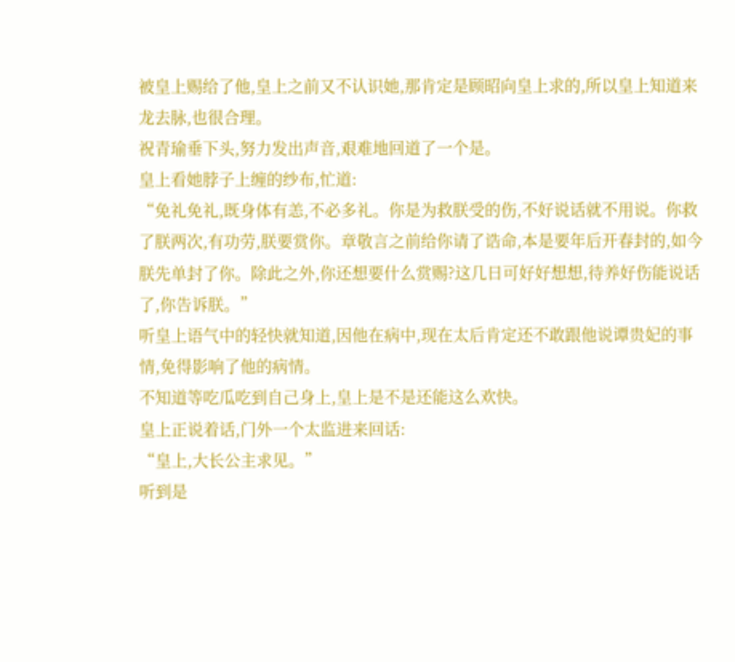被皇上赐给了他,皇上之前又不认识她,那肯定是顾昭向皇上求的,所以皇上知道来龙去脉,也很合理。
祝青瑜垂下头,努力发出声音,艰难地回道了一个是。
皇上看她脖子上缠的纱布,忙道:
“免礼免礼,既身体有恙,不必多礼。你是为救朕受的伤,不好说话就不用说。你救了朕两次,有功劳,朕要赏你。章敬言之前给你请了诰命,本是要年后开春封的,如今朕先单封了你。除此之外,你还想要什么赏赐?这几日可好好想想,待养好伤能说话了,你告诉朕。”
听皇上语气中的轻快就知道,因他在病中,现在太后肯定还不敢跟他说谭贵妃的事情,免得影响了他的病情。
不知道等吃瓜吃到自己身上,皇上是不是还能这么欢快。
皇上正说着话,门外一个太监进来回话:
“皇上,大长公主求见。”
听到是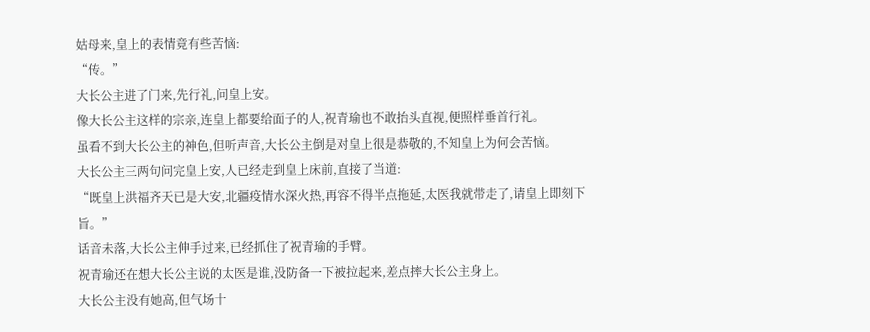姑母来,皇上的表情竟有些苦恼:
“传。”
大长公主进了门来,先行礼,问皇上安。
像大长公主这样的宗亲,连皇上都要给面子的人,祝青瑜也不敢抬头直视,便照样垂首行礼。
虽看不到大长公主的神色,但听声音,大长公主倒是对皇上很是恭敬的,不知皇上为何会苦恼。
大长公主三两句问完皇上安,人已经走到皇上床前,直接了当道:
“既皇上洪福齐天已是大安,北疆疫情水深火热,再容不得半点拖延,太医我就带走了,请皇上即刻下旨。”
话音未落,大长公主伸手过来,已经抓住了祝青瑜的手臂。
祝青瑜还在想大长公主说的太医是谁,没防备一下被拉起来,差点摔大长公主身上。
大长公主没有她高,但气场十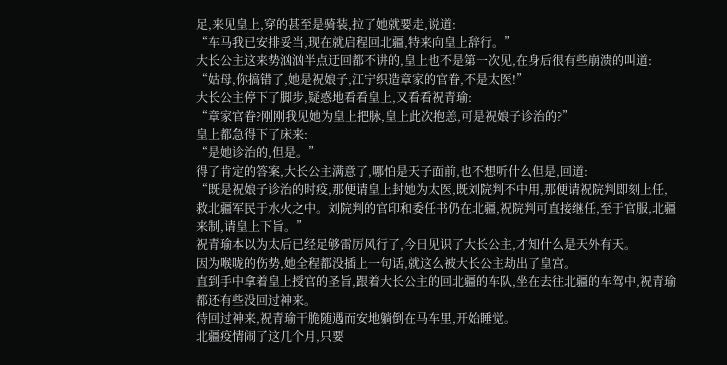足,来见皇上,穿的甚至是骑装,拉了她就要走,说道:
“车马我已安排妥当,现在就启程回北疆,特来向皇上辞行。”
大长公主这来势汹汹半点迂回都不讲的,皇上也不是第一次见,在身后很有些崩溃的叫道:
“姑母,你搞错了,她是祝娘子,江宁织造章家的官眷,不是太医!”
大长公主停下了脚步,疑惑地看看皇上,又看看祝青瑜:
“章家官眷?刚刚我见她为皇上把脉,皇上此次抱恙,可是祝娘子诊治的?”
皇上都急得下了床来:
“是她诊治的,但是。”
得了肯定的答案,大长公主满意了,哪怕是天子面前,也不想听什么但是,回道:
“既是祝娘子诊治的时疫,那便请皇上封她为太医,既刘院判不中用,那便请祝院判即刻上任,救北疆军民于水火之中。刘院判的官印和委任书仍在北疆,祝院判可直接继任,至于官服,北疆来制,请皇上下旨。”
祝青瑜本以为太后已经足够雷厉风行了,今日见识了大长公主,才知什么是天外有天。
因为喉咙的伤势,她全程都没插上一句话,就这么被大长公主劫出了皇宫。
直到手中拿着皇上授官的圣旨,跟着大长公主的回北疆的车队,坐在去往北疆的车驾中,祝青瑜都还有些没回过神来。
待回过神来,祝青瑜干脆随遇而安地躺倒在马车里,开始睡觉。
北疆疫情闹了这几个月,只要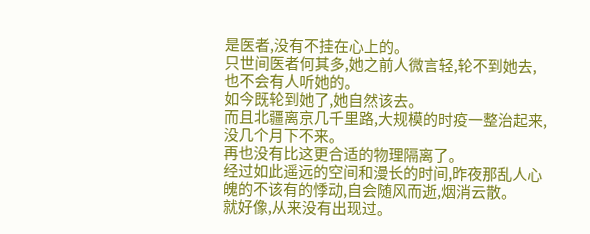是医者,没有不挂在心上的。
只世间医者何其多,她之前人微言轻,轮不到她去,也不会有人听她的。
如今既轮到她了,她自然该去。
而且北疆离京几千里路,大规模的时疫一整治起来,没几个月下不来。
再也没有比这更合适的物理隔离了。
经过如此遥远的空间和漫长的时间,昨夜那乱人心魄的不该有的悸动,自会随风而逝,烟消云散。
就好像,从来没有出现过。